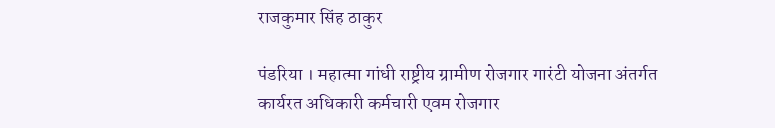राजकुमार सिंह ठाकुर

पंडरिया । महात्मा गांधी राष्ट्रीय ग्रामीण रोजगार गारंटी योजना अंतर्गत कार्यरत अधिकारी कर्मचारी एवम रोजगार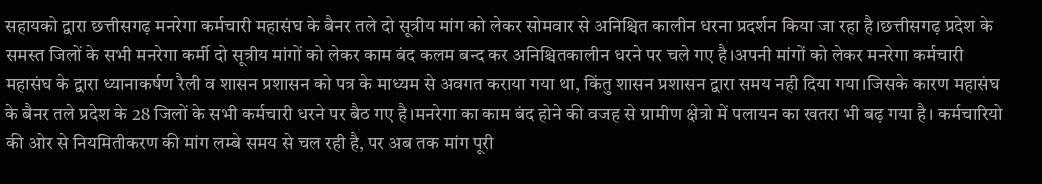सहायको द्वारा छत्तीसगढ़ मनरेगा कर्मचारी महासंघ के बैनर तले दो सूत्रीय मांग को लेकर सोमवार से अनिश्चित कालीन धरना प्रदर्शन किया जा रहा है।छत्तीसगढ़ प्रदेश के समस्त जिलों के सभी मनरेगा कर्मी दो सूत्रीय मांगों को लेकर काम बंद कलम बन्द कर अनिश्चितकालीन धरने पर चले गए है।अपनी मांगों को लेकर मनरेगा कर्मचारी महासंघ के द्वारा ध्यानाकर्षण रैली व शासन प्रशासन को पत्र के माध्यम से अवगत कराया गया था, किंतु शासन प्रशासन द्वारा समय नही दिया गया।जिसके कारण महासंघ के बैनर तले प्रदेश के 28 जिलों के सभी कर्मचारी धरने पर बैठ गए है।मनरेगा का काम बंद होने की वजह से ग्रामीण क्षेत्रो में पलायन का खतरा भी बढ़ गया है। कर्मचारियो की ओर से नियमितीकरण की मांग लम्बे समय से चल रही है, पर अब तक मांग पूरी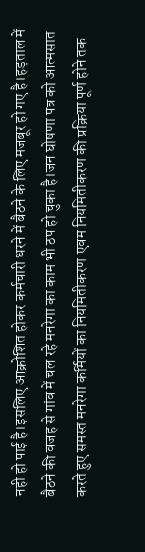नही हो पाई है।इसलिए आक्रोशित होकर कर्मचारी धरने में बैठने के लिए मजबूर हो गए है।हड़ताल में बैठने की वजह से गांव में चल रहे मनरेगा का काम भी ठप हो चुका है।जन घोषणा पत्र को आत्मसात करते हुए समस्त मनरेगा कर्मियों का नियमितीकरण एवम नियमितीकरण की प्रक्रिया पूर्ण होने तक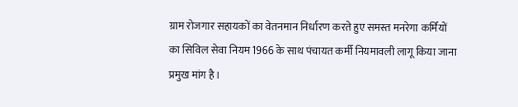ग्राम रोजगार सहायकों का वेतनमान निर्धारण करते हुए समस्त मनरेगा कर्मियों का सिविल सेवा नियम 1966 के साथ पंचायत कर्मी नियमावली लागू किया जाना प्रमुख मांग है।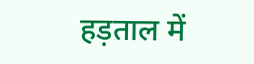हड़ताल में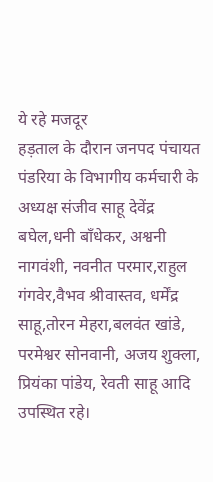ये रहे मजदूर
हड़ताल के दौरान जनपद पंचायत पंडरिया के विभागीय कर्मचारी के अध्यक्ष संजीव साहू देवेंद्र बघेल,धनी बाँधेकर, अश्वनी नागवंशी, नवनीत परमार,राहुल गंगवेर,वैभव श्रीवास्तव, धर्मेंद्र साहू,तोरन मेहरा,बलवंत खांडे, परमेश्वर सोनवानी, अजय शुक्ला, प्रियंका पांडेय, रेवती साहू आदि उपस्थित रहे।